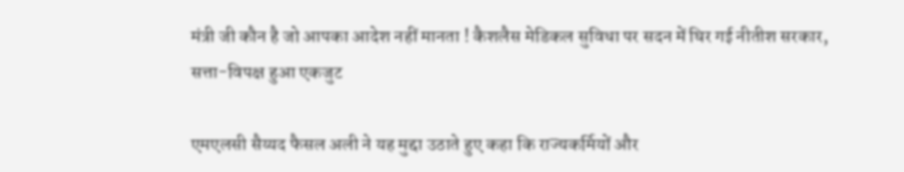मंत्री जी कौन है जो आपका आदेश नहीं मानता ! कैशलैस मेडिकल सुविधा पर सदन में घिर गई नीतीश सरकार, सत्ता-विपक्ष हुआ एकजुट

एमएलसी सैय्यद फैसल अली ने यह मुद्दा उठाते हुए कहा कि राज्यकर्मियों और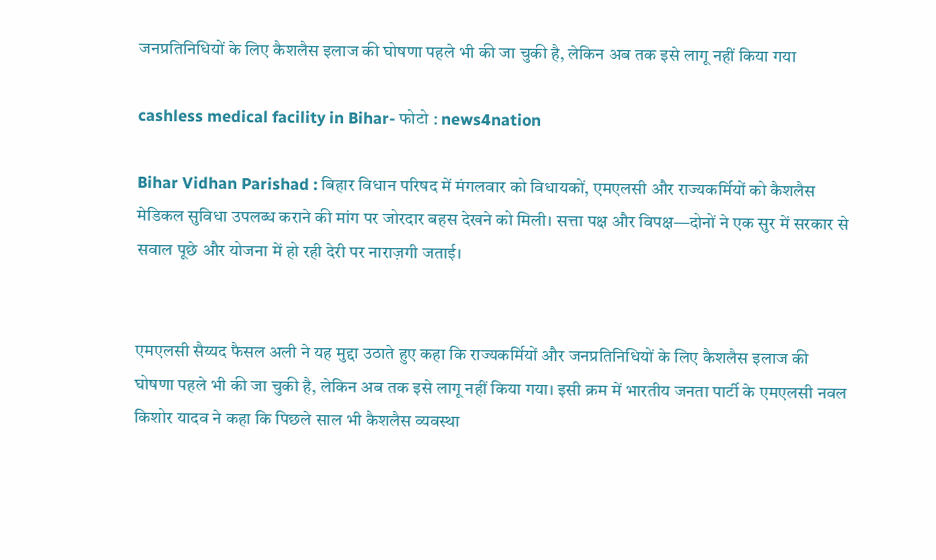जनप्रतिनिधियों के लिए कैशलैस इलाज की घोषणा पहले भी की जा चुकी है, लेकिन अब तक इसे लागू नहीं किया गया

cashless medical facility in Bihar- फोटो : news4nation

Bihar Vidhan Parishad : बिहार विधान परिषद में मंगलवार को विधायकों, एमएलसी और राज्यकर्मियों को कैशलैस मेडिकल सुविधा उपलब्ध कराने की मांग पर जोरदार बहस देखने को मिली। सत्ता पक्ष और विपक्ष—दोनों ने एक सुर में सरकार से सवाल पूछे और योजना में हो रही देरी पर नाराज़गी जताई।


एमएलसी सैय्यद फैसल अली ने यह मुद्दा उठाते हुए कहा कि राज्यकर्मियों और जनप्रतिनिधियों के लिए कैशलैस इलाज की घोषणा पहले भी की जा चुकी है, लेकिन अब तक इसे लागू नहीं किया गया। इसी क्रम में भारतीय जनता पार्टी के एमएलसी नवल किशोर यादव ने कहा कि पिछले साल भी कैशलैस व्यवस्था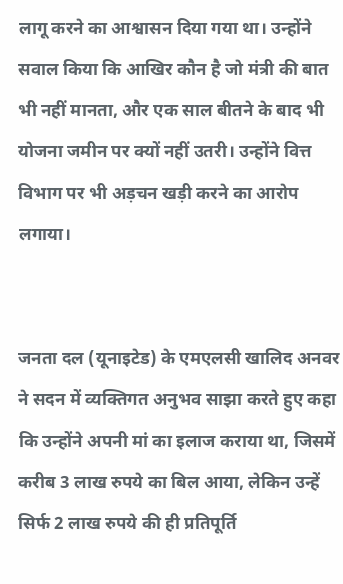लागू करने का आश्वासन दिया गया था। उन्होंने सवाल किया कि आखिर कौन है जो मंत्री की बात भी नहीं मानता, और एक साल बीतने के बाद भी योजना जमीन पर क्यों नहीं उतरी। उन्होंने वित्त विभाग पर भी अड़चन खड़ी करने का आरोप लगाया।


जनता दल (यूनाइटेड) के एमएलसी खालिद अनवर ने सदन में व्यक्तिगत अनुभव साझा करते हुए कहा कि उन्होंने अपनी मां का इलाज कराया था, जिसमें करीब 3 लाख रुपये का बिल आया, लेकिन उन्हें सिर्फ 2 लाख रुपये की ही प्रतिपूर्ति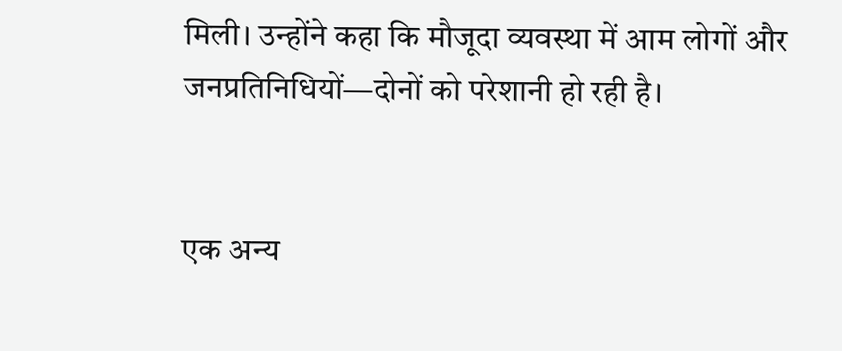मिली। उन्होंने कहा कि मौजूदा व्यवस्था में आम लोगों और जनप्रतिनिधियों—दोनों को परेशानी हो रही है।


एक अन्य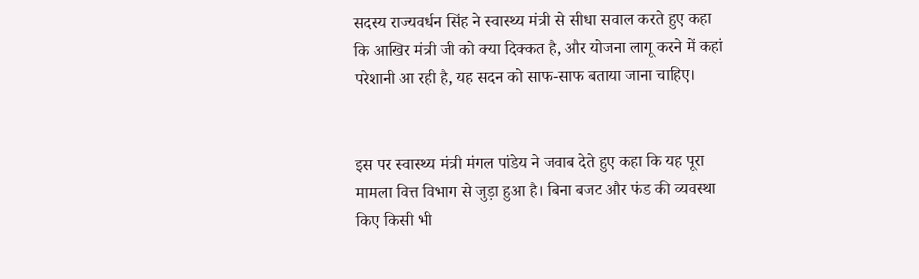सदस्य राज्यवर्धन सिंह ने स्वास्थ्य मंत्री से सीधा सवाल करते हुए कहा कि आखिर मंत्री जी को क्या दिक्कत है, और योजना लागू करने में कहां परेशानी आ रही है, यह सदन को साफ-साफ बताया जाना चाहिए।


इस पर स्वास्थ्य मंत्री मंगल पांडेय ने जवाब देते हुए कहा कि यह पूरा मामला वित्त विभाग से जुड़ा हुआ है। बिना बजट और फंड की व्यवस्था किए किसी भी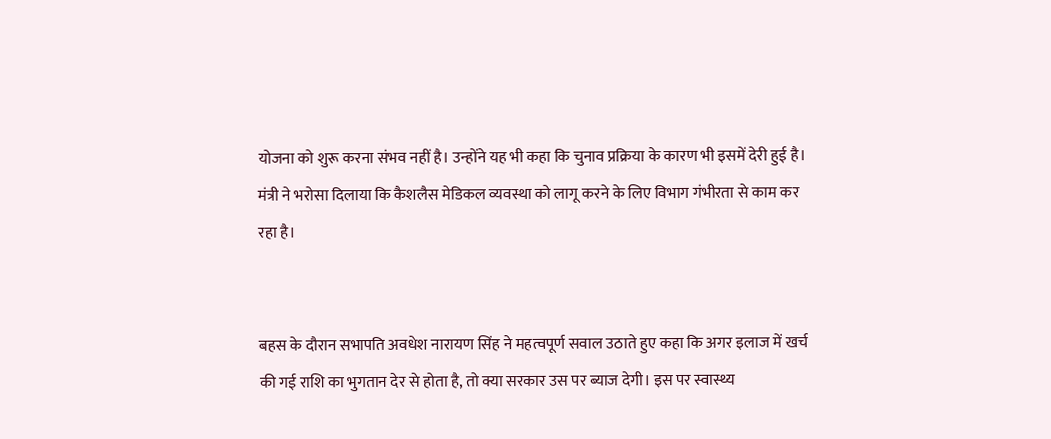योजना को शुरू करना संभव नहीं है। उन्होंने यह भी कहा कि चुनाव प्रक्रिया के कारण भी इसमें देरी हुई है। मंत्री ने भरोसा दिलाया कि कैशलैस मेडिकल व्यवस्था को लागू करने के लिए विभाग गंभीरता से काम कर रहा है।


बहस के दौरान सभापति अवधेश नारायण सिंह ने महत्वपूर्ण सवाल उठाते हुए कहा कि अगर इलाज में खर्च की गई राशि का भुगतान देर से होता है, तो क्या सरकार उस पर ब्याज देगी। इस पर स्वास्थ्य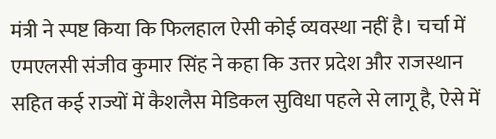मंत्री ने स्पष्ट किया कि फिलहाल ऐसी कोई व्यवस्था नहीं है। चर्चा में एमएलसी संजीव कुमार सिंह ने कहा कि उत्तर प्रदेश और राजस्थान सहित कई राज्यों में कैशलैस मेडिकल सुविधा पहले से लागू है, ऐसे में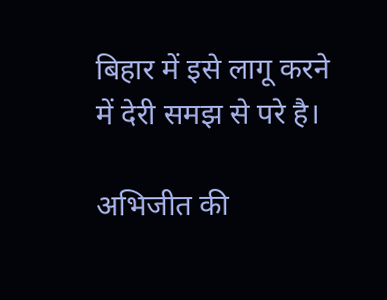बिहार में इसे लागू करने में देरी समझ से परे है।

अभिजीत की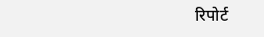रिपोर्ट